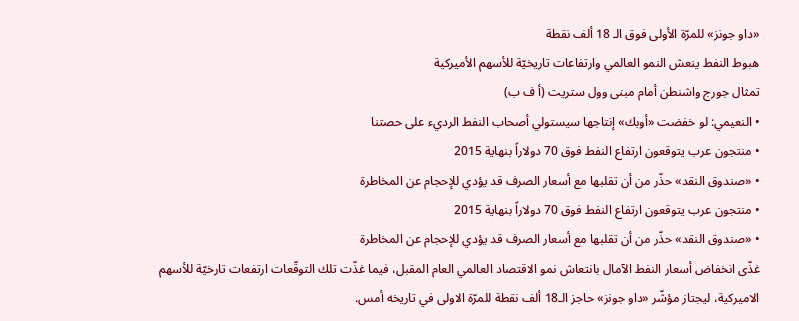«داو جونز» للمرّة الأولى فوق الـ 18 ألف نقطة
هبوط النفط ينعش النمو العالمي وارتفاعات تاريخيّة للأسهم الأميركية
تمثال جورج واشنطن أمام مبنى وول ستريت (أ ف ب)
• النعيمي: لو خفضت «أوبك» إنتاجها سيستولي أصحاب النفط الرديء على حصتنا
• منتجون عرب يتوقعون ارتفاع النفط فوق 70 دولاراً بنهاية 2015
• «صندوق النقد» حذّر من أن تقلبها مع أسعار الصرف قد يؤدي للإحجام عن المخاطرة
• منتجون عرب يتوقعون ارتفاع النفط فوق 70 دولاراً بنهاية 2015
• «صندوق النقد» حذّر من أن تقلبها مع أسعار الصرف قد يؤدي للإحجام عن المخاطرة
غذّى انخفاض أسعار النفط الآمال بانتعاش نمو الاقتصاد العالمي العام المقبل، فيما غذّت تلك التوقّعات ارتفعات تارخيّة للأسهم الاميركية، ليجتاز مؤشّر «داو جونز» حاجز الـ18 ألف نقطة للمرّة الاولى في تاريخه أمس.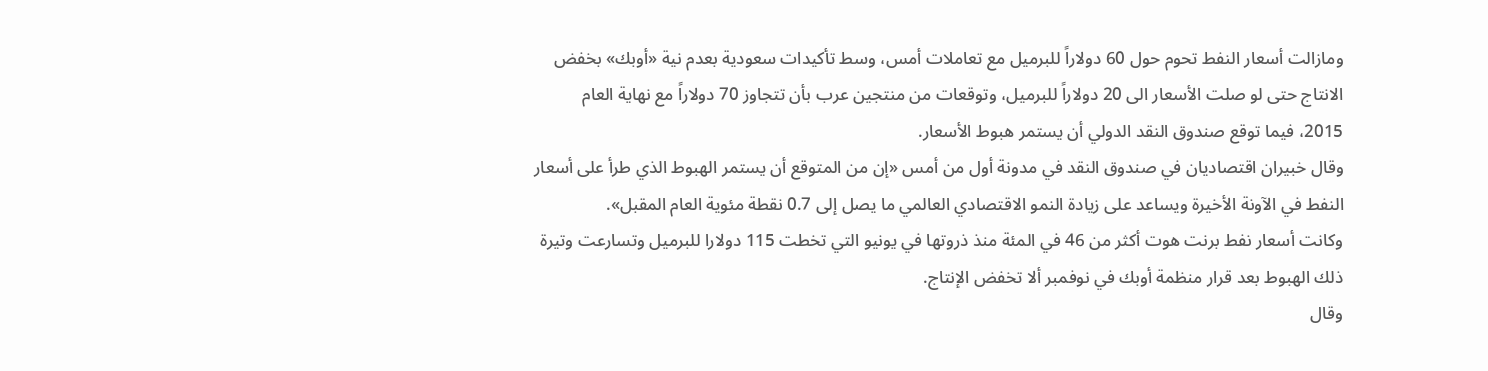ومازالت أسعار النفط تحوم حول 60 دولاراً للبرميل مع تعاملات أمس، وسط تأكيدات سعودية بعدم نية «أوبك» بخفض الانتاج حتى لو صلت الأسعار الى 20 دولاراً للبرميل، وتوقعات من منتجين عرب بأن تتجاوز 70 دولاراً مع نهاية العام 2015، فيما توقع صندوق النقد الدولي أن يستمر هبوط الأسعار.
وقال خبيران اقتصاديان في صندوق النقد في مدونة أول من أمس «إن من المتوقع أن يستمر الهبوط الذي طرأ على أسعار النفط في الآونة الأخيرة ويساعد على زيادة النمو الاقتصادي العالمي ما يصل إلى 0.7 نقطة مئوية العام المقبل».
وكانت أسعار نفط برنت هوت أكثر من 46 في المئة منذ ذروتها في يونيو التي تخطت 115 دولارا للبرميل وتسارعت وتيرة ذلك الهبوط بعد قرار منظمة أوبك في نوفمبر ألا تخفض الإنتاج.
وقال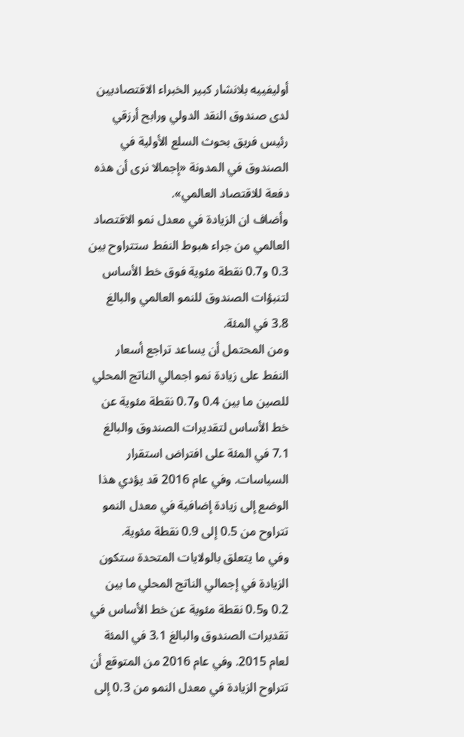أوليفييه بلانشار كبير الخبراء الاقتصاديين لدى صندوق النقد الدولي ورابح أرزقي رئيس فريق بحوث السلع الأولية في الصندوق في المدونة «إجمالا نرى أن هذه دفعة للاقتصاد العالمي».
وأضاف ان الزيادة في معدل نمو الاقتصاد العالمي من جراء هبوط النفط ستتراوح بين 0.3 و0.7 نقطة مئوية فوق خط الأساس لتنبؤات الصندوق للنمو العالمي والبالغ 3.8 في المئة.
ومن المحتمل أن يساعد تراجع أسعار النفط على زيادة نمو اجمالي الناتج المحلي للصين ما بين 0.4 و0.7 نقطة مئوية عن خط الأساس لتقديرات الصندوق والبالغ 7.1 في المئة على افتراض استقرار السياسات. وفي عام 2016 قد يؤدي هذا الوضع إلى زيادة إضافية في معدل النمو تتراوح من 0.5 إلى 0.9 نقطة مئوية.
وفي ما يتعلق بالولايات المتحدة ستكون الزيادة في إجمالي الناتج المحلي ما بين 0.2 و0.5 نقطة مئوية عن خط الأساس في تقديرات الصندوق والبالغ 3.1 في المئة لعام 2015. وفي عام 2016 من المتوقع أن تتراوح الزيادة في معدل النمو من 0.3 إلى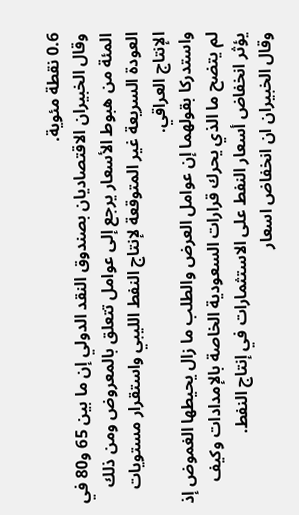0.6 نقطة مئوية.
وقال الخبيران الاقتصاديان بصندوق النقد الدولي إن ما بين 65 و80 في المئة من هبوط الأسعار يرجع إلى عوامل تتعلق بالمعروض ومن ذلك العودة السريعة غير المتوقعة لإنتاج النفط الليبي واستقرار مستويات الإنتاج العراقي.
واستدركا بقولهما إن عوامل العرض والطلب ما زال يحيطها الغموض إذ لم يتضح ما الذي يحرك قرارات السعودية الخاصة بالإمدادات وكيف يؤثر انخفاض أسعار النفط على الاستثمارات في إنتاج النفط.
وقال الخبيران ان انخفاض اسعار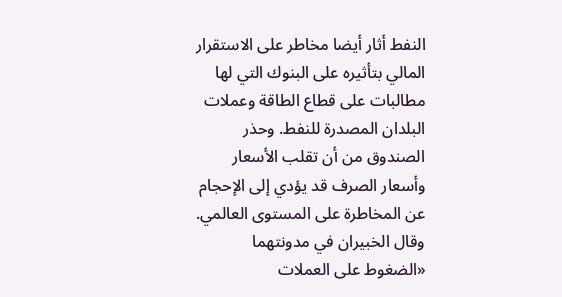النفط أثار أيضا مخاطر على الاستقرار المالي بتأثيره على البنوك التي لها مطالبات على قطاع الطاقة وعملات البلدان المصدرة للنفط. وحذر الصندوق من أن تقلب الأسعار وأسعار الصرف قد يؤدي إلى الإحجام عن المخاطرة على المستوى العالمي.
وقال الخبيران في مدونتهما «الضغوط على العملات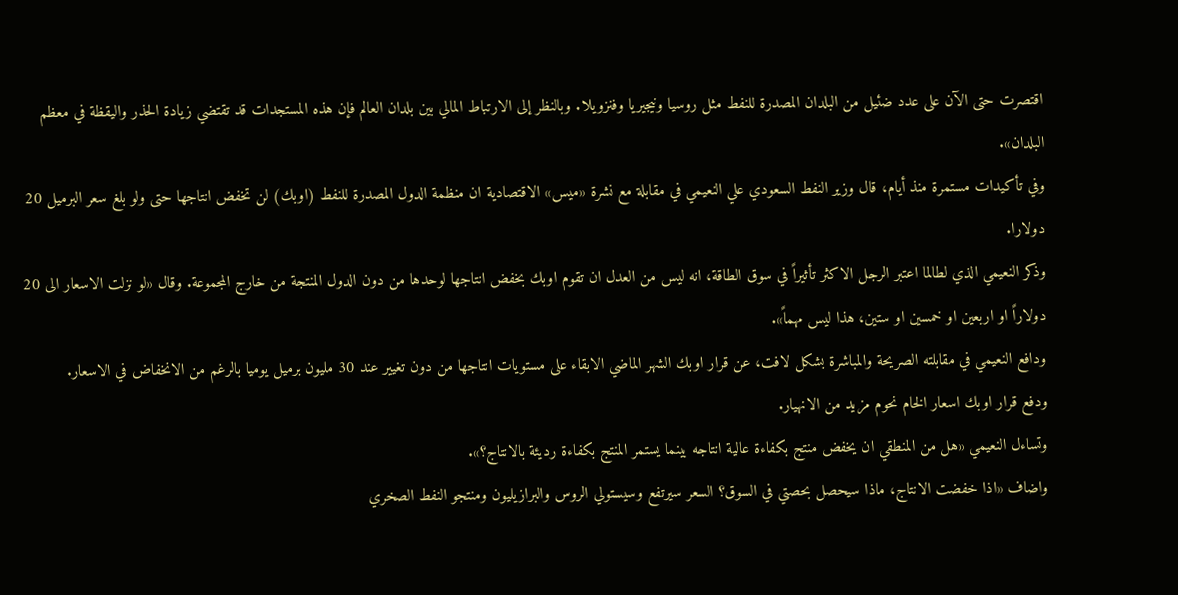اقتصرت حتى الآن على عدد ضئيل من البلدان المصدرة للنفط مثل روسيا ونيجيريا وفنزويلا. وبالنظر إلى الارتباط المالي بين بلدان العالم فإن هذه المستجدات قد تقتضي زيادة الحذر واليقظة في معظم البلدان».
وفي تأكيدات مستمرة منذ أيام، قال وزير النفط السعودي علي النعيمي في مقابلة مع نشرة «ميس» الاقتصادية ان منظمة الدول المصدرة للنفط (اوبك) لن تخفض انتاجها حتى ولو بلغ سعر البرميل 20 دولارا.
وذكر النعيمي الذي لطالما اعتبر الرجل الاكثر تأثيراً في سوق الطاقة، انه ليس من العدل ان تقوم اوبك بخفض انتاجها لوحدها من دون الدول المنتجة من خارج المجموعة. وقال «لو نزلت الاسعار الى 20 دولاراً او اربعين او خمسين او ستين، هذا ليس مهماً».
ودافع النعيمي في مقابلته الصريحة والمباشرة بشكل لافت، عن قرار اوبك الشهر الماضي الابقاء على مستويات انتاجها من دون تغيير عند 30 مليون برميل يوميا بالرغم من الانخفاض في الاسعار.
ودفع قرار اوبك اسعار الخام نحوم مزيد من الانهيار.
وتساءل النعيمي «هل من المنطقي ان يخفض منتج بكفاءة عالية انتاجه بينما يستمر المنتج بكفاءة رديئة بالانتاج؟».
واضاف «اذا خفضت الانتاج، ماذا سيحصل بحصتي في السوق؟ السعر سيرتفع وسيستولي الروس والبرازيليون ومنتجو النفط الصخري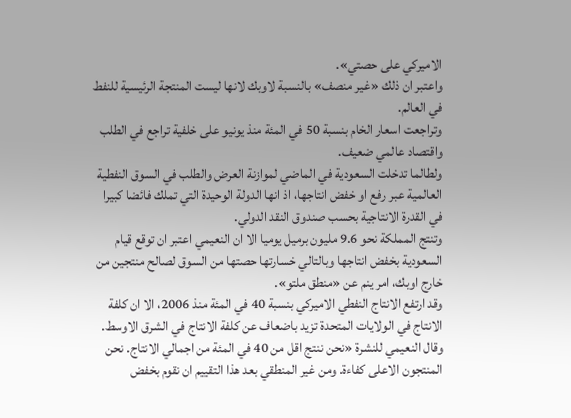الاميركي على حصتي».
واعتبر ان ذلك «غير منصف» بالنسبة لاوبك لانها ليست المنتجة الرئيسية للنفط في العالم.
وتراجعت اسعار الخام بنسبة 50 في المئة منذ يونيو على خلفية تراجع في الطلب واقتصاد عالمي ضعيف.
ولطالما تدخلت السعودية في الماضي لموازنة العرض والطلب في السوق النفطية العالمية عبر رفع او خفض انتاجها، اذ انها الدولة الوحيدة التي تملك فائضا كبيرا في القدرة الانتاجية بحسب صندوق النقد الدولي.
وتنتج المملكة نحو 9.6 مليون برميل يوميا الا ان النعيمي اعتبر ان توقع قيام السعودية بخفض انتاجها وبالتالي خسارتها حصتها من السوق لصالح منتجين من خارج اوبك، امر ينم عن «منطق ملتو».
وقد ارتفع الانتاج النفطي الاميركي بنسبة 40 في المئة منذ 2006، الا ان كلفة الانتاج في الولايات المتحدة تزيد باضعاف عن كلفة الانتاج في الشرق الاوسط.
وقال النعيمي للنشرة «نحن ننتج اقل من 40 في المئة من اجمالي الانتاج. نحن المنتجون الاعلى كفاءة. ومن غير المنطقي بعد هذا التقييم ان نقوم بخفض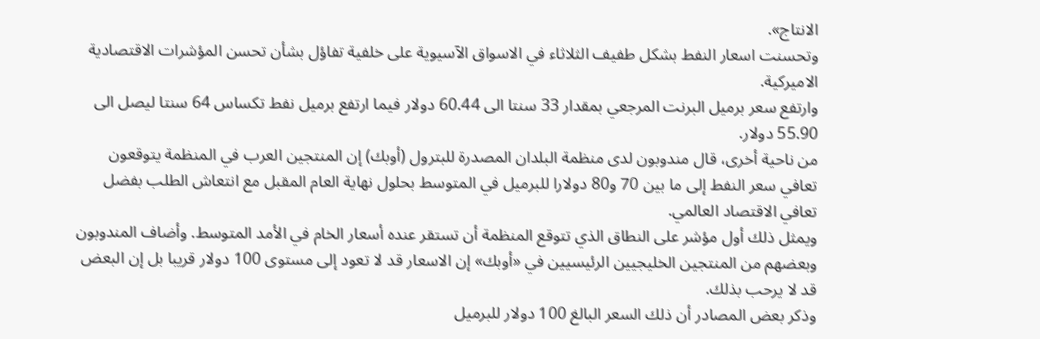الانتاج».
وتحسنت اسعار النفط بشكل طفيف الثلاثاء في الاسواق الآسيوية على خلفية تفاؤل بشأن تحسن المؤشرات الاقتصادية الاميركية.
وارتفع سعر برميل البرنت المرجعي بمقدار 33 سنتا الى 60.44 دولار فيما ارتفع برميل نفط تكساس 64 سنتا ليصل الى 55.90 دولار.
من ناحية أخرى، قال مندوبون لدى منظمة البلدان المصدرة للبترول (أوبك) إن المنتجين العرب في المنظمة يتوقعون تعافي سعر النفط إلى ما بين 70 و80 دولارا للبرميل في المتوسط بحلول نهاية العام المقبل مع انتعاش الطلب بفضل تعافي الاقتصاد العالمي.
ويمثل ذلك أول مؤشر على النطاق الذي تتوقع المنظمة أن تستقر عنده أسعار الخام في الأمد المتوسط. وأضاف المندوبون وبعضهم من المنتجين الخليجيين الرئيسيين في «أوبك» إن الاسعار قد لا تعود إلى مستوى 100 دولار قريبا بل إن البعض قد لا يرحب بذلك.
وذكر بعض المصادر أن ذلك السعر البالغ 100 دولار للبرميل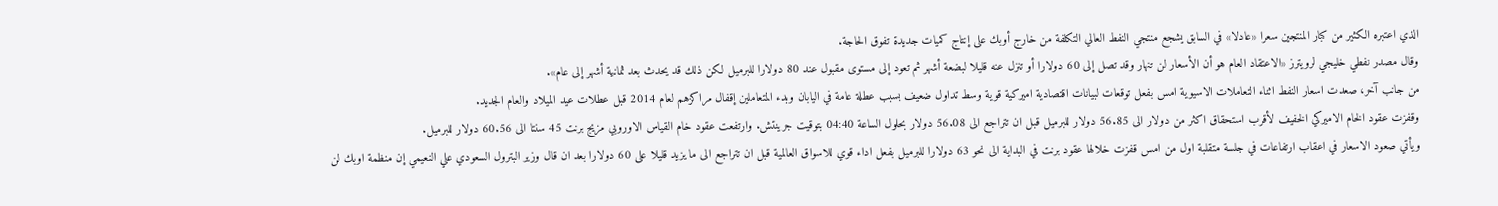الذي اعتبره الكثير من كبار المنتجين سعرا «عادلا» في السابق يشجع منتجي النفط العالي التكلفة من خارج أوبك على إنتاج كميات جديدة تفوق الحاجة.
وقال مصدر نفطي خليجي لرويترز «الاعتقاد العام هو أن الأسعار لن تنهار وقد تصل إلى 60 دولارا أو تنزل عنه قليلا لبضعة أشهر ثم تعود إلى مستوى مقبول عند 80 دولارا للبرميل لكن ذلك قد يحدث بعد ثمانية أشهر إلى عام».
من جانب آخر، صعدت اسعار النفط اثناء التعاملات الاسيوية امس بفعل توقعات لبيانات اقتصادية اميركية قوية وسط تداول ضعيف بسبب عطلة عامة في اليابان وبدء المتعاملين إقفال مراكزهم لعام 2014 قبل عطلات عيد الميلاد والعام الجديد.
وقفزت عقود الخام الاميركي الخفيف لأقرب استحقاق اكثر من دولار الى 56.85 دولار للبرميل قبل ان تتراجع الى 56.08 دولار بحلول الساعة 04:40 بتوقيت جرينتش. وارتفعت عقود خام القياس الاوروبي مزيج برنت 45 سنتا الى 60.56 دولار للبرميل.
ويأتي صعود الاسعار في اعقاب ارتفاعات في جلسة متقلبة اول من امس قفزت خلالها عقود برنت في البداية الى نحو 63 دولارا للبرميل بفعل اداء قوي للاسواق العالمية قبل ان تتراجع الى ما يزيد قليلا على 60 دولارا بعد ان قال وزير البترول السعودي علي النعيمي إن منظمة اوبك لن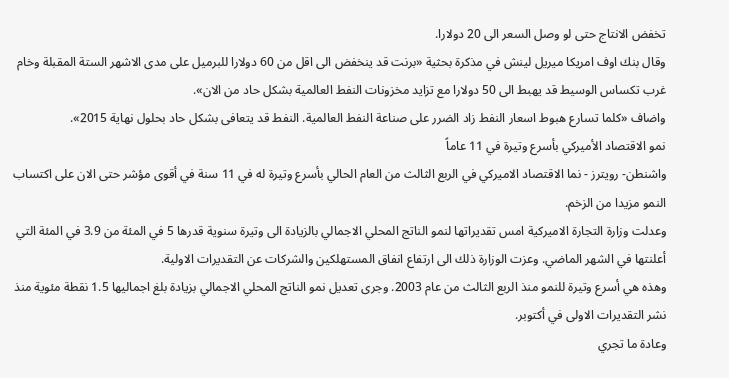تخفض الانتاج حتى لو وصل السعر الى 20 دولارا.
وقال بنك اوف امريكا ميريل لينش في مذكرة بحثية «برنت قد ينخفض الى اقل من 60 دولارا للبرميل على مدى الاشهر الستة المقبلة وخام غرب تكساس الوسيط قد يهبط الى 50 دولارا مع تزايد مخزونات النفط العالمية بشكل حاد من الان».
واضاف «كلما تسارع هبوط اسعار النفط زاد الضرر على صناعة النفط العالمية. النفط قد يتعافى بشكل حاد بحلول نهاية 2015».
نمو الاقتصاد الأميركي بأسرع وتيرة في 11 عاماً
واشنطن- رويترز - نما الاقتصاد الاميركي في الربع الثالث من العام الحالي بأسرع وتيرة له في 11 سنة في أقوى مؤشر حتى الان على اكتساب النمو مزيدا من الزخم.
وعدلت وزارة التجارة الاميركية امس تقديراتها لنمو الناتج المحلي الاجمالي بالزيادة الى وتيرة سنوية قدرها 5 في المئة من 3.9 في المئة التي أعلنتها في الشهر الماضي. وعزت الوزارة ذلك الى ارتفاع انفاق المستهلكين والشركات عن التقديرات الاولية.
وهذه هي أسرع وتيرة للنمو منذ الربع الثالث من عام 2003. وجرى تعديل نمو الناتج المحلي الاجمالي بزيادة بلغ اجماليها 1.5 نقطة مئوية منذ نشر التقديرات الاولى في أكتوبر.
وعادة ما تجري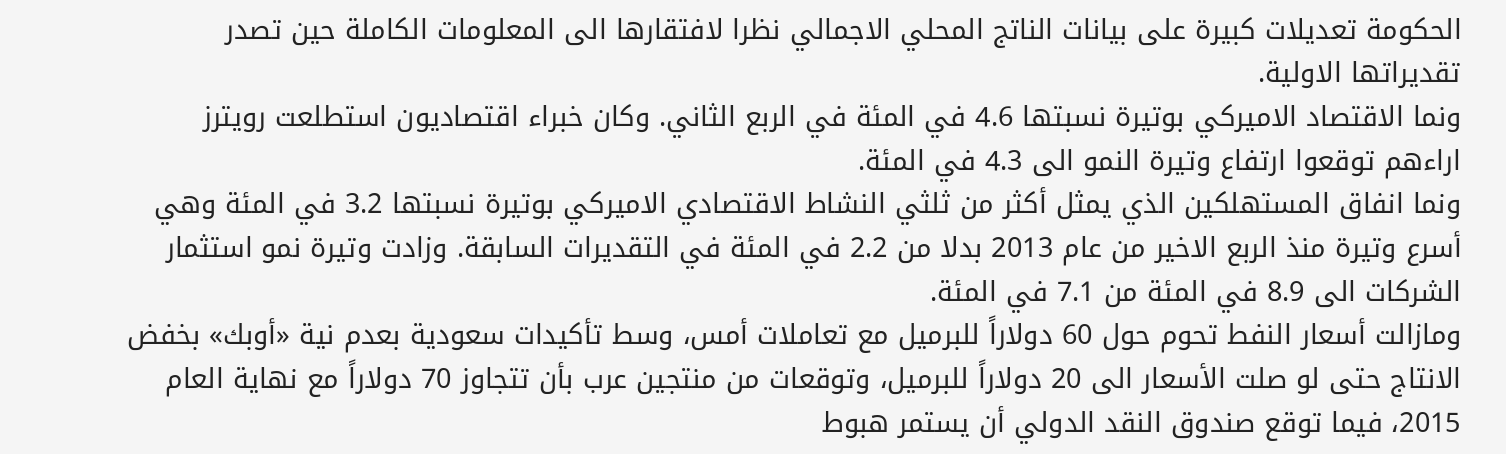الحكومة تعديلات كبيرة على بيانات الناتج المحلي الاجمالي نظرا لافتقارها الى المعلومات الكاملة حين تصدر تقديراتها الاولية.
ونما الاقتصاد الاميركي بوتيرة نسبتها 4.6 في المئة في الربع الثاني. وكان خبراء اقتصاديون استطلعت رويترز اراءهم توقعوا ارتفاع وتيرة النمو الى 4.3 في المئة.
ونما انفاق المستهلكين الذي يمثل أكثر من ثلثي النشاط الاقتصادي الاميركي بوتيرة نسبتها 3.2 في المئة وهي أسرع وتيرة منذ الربع الاخير من عام 2013 بدلا من 2.2 في المئة في التقديرات السابقة. وزادت وتيرة نمو استثمار الشركات الى 8.9 في المئة من 7.1 في المئة.
ومازالت أسعار النفط تحوم حول 60 دولاراً للبرميل مع تعاملات أمس، وسط تأكيدات سعودية بعدم نية «أوبك» بخفض الانتاج حتى لو صلت الأسعار الى 20 دولاراً للبرميل، وتوقعات من منتجين عرب بأن تتجاوز 70 دولاراً مع نهاية العام 2015، فيما توقع صندوق النقد الدولي أن يستمر هبوط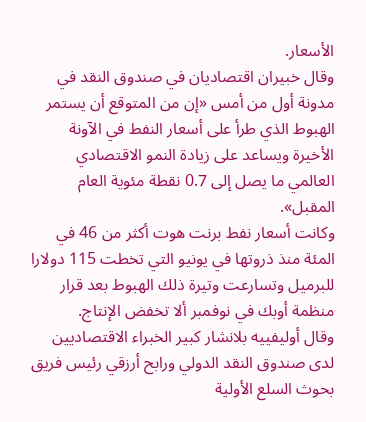الأسعار.
وقال خبيران اقتصاديان في صندوق النقد في مدونة أول من أمس «إن من المتوقع أن يستمر الهبوط الذي طرأ على أسعار النفط في الآونة الأخيرة ويساعد على زيادة النمو الاقتصادي العالمي ما يصل إلى 0.7 نقطة مئوية العام المقبل».
وكانت أسعار نفط برنت هوت أكثر من 46 في المئة منذ ذروتها في يونيو التي تخطت 115 دولارا للبرميل وتسارعت وتيرة ذلك الهبوط بعد قرار منظمة أوبك في نوفمبر ألا تخفض الإنتاج.
وقال أوليفييه بلانشار كبير الخبراء الاقتصاديين لدى صندوق النقد الدولي ورابح أرزقي رئيس فريق بحوث السلع الأولية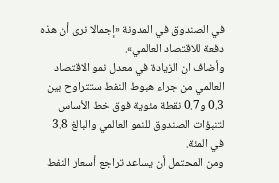في الصندوق في المدونة «إجمالا نرى أن هذه دفعة للاقتصاد العالمي».
وأضاف ان الزيادة في معدل نمو الاقتصاد العالمي من جراء هبوط النفط ستتراوح بين 0.3 و0.7 نقطة مئوية فوق خط الأساس لتنبؤات الصندوق للنمو العالمي والبالغ 3.8 في المئة.
ومن المحتمل أن يساعد تراجع أسعار النفط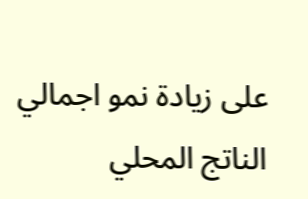على زيادة نمو اجمالي الناتج المحلي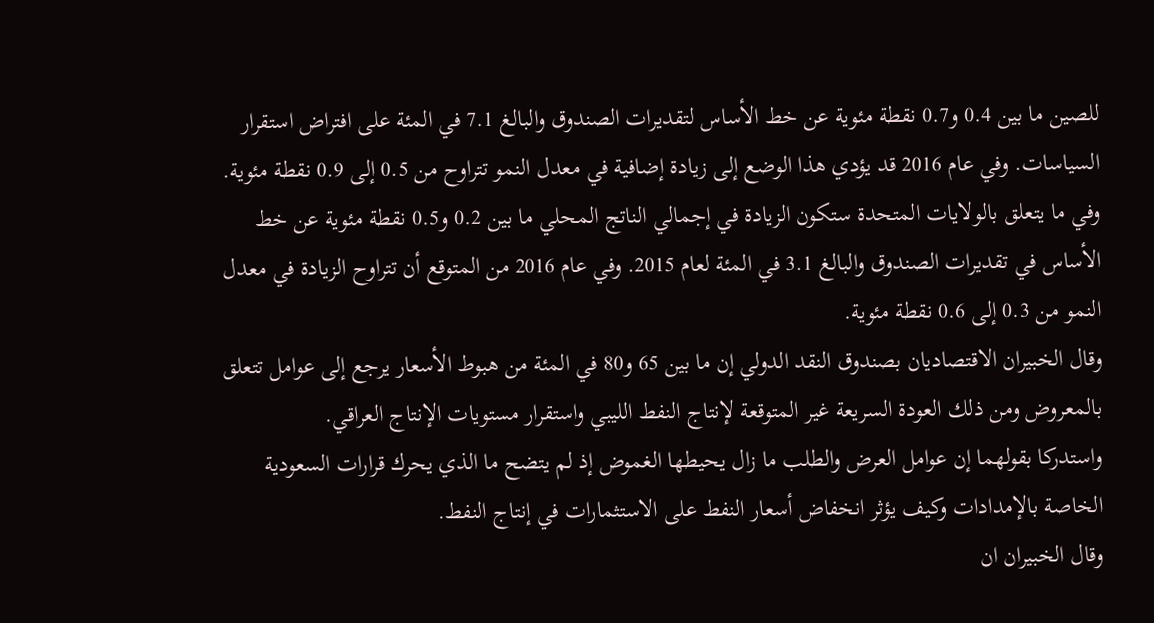للصين ما بين 0.4 و0.7 نقطة مئوية عن خط الأساس لتقديرات الصندوق والبالغ 7.1 في المئة على افتراض استقرار السياسات. وفي عام 2016 قد يؤدي هذا الوضع إلى زيادة إضافية في معدل النمو تتراوح من 0.5 إلى 0.9 نقطة مئوية.
وفي ما يتعلق بالولايات المتحدة ستكون الزيادة في إجمالي الناتج المحلي ما بين 0.2 و0.5 نقطة مئوية عن خط الأساس في تقديرات الصندوق والبالغ 3.1 في المئة لعام 2015. وفي عام 2016 من المتوقع أن تتراوح الزيادة في معدل النمو من 0.3 إلى 0.6 نقطة مئوية.
وقال الخبيران الاقتصاديان بصندوق النقد الدولي إن ما بين 65 و80 في المئة من هبوط الأسعار يرجع إلى عوامل تتعلق بالمعروض ومن ذلك العودة السريعة غير المتوقعة لإنتاج النفط الليبي واستقرار مستويات الإنتاج العراقي.
واستدركا بقولهما إن عوامل العرض والطلب ما زال يحيطها الغموض إذ لم يتضح ما الذي يحرك قرارات السعودية الخاصة بالإمدادات وكيف يؤثر انخفاض أسعار النفط على الاستثمارات في إنتاج النفط.
وقال الخبيران ان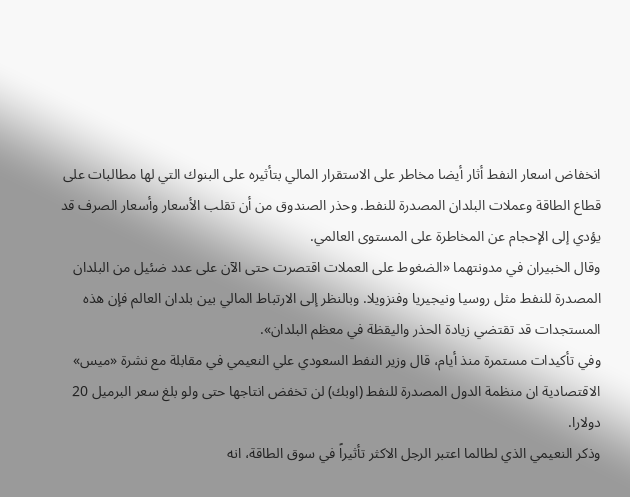انخفاض اسعار النفط أثار أيضا مخاطر على الاستقرار المالي بتأثيره على البنوك التي لها مطالبات على قطاع الطاقة وعملات البلدان المصدرة للنفط. وحذر الصندوق من أن تقلب الأسعار وأسعار الصرف قد يؤدي إلى الإحجام عن المخاطرة على المستوى العالمي.
وقال الخبيران في مدونتهما «الضغوط على العملات اقتصرت حتى الآن على عدد ضئيل من البلدان المصدرة للنفط مثل روسيا ونيجيريا وفنزويلا. وبالنظر إلى الارتباط المالي بين بلدان العالم فإن هذه المستجدات قد تقتضي زيادة الحذر واليقظة في معظم البلدان».
وفي تأكيدات مستمرة منذ أيام، قال وزير النفط السعودي علي النعيمي في مقابلة مع نشرة «ميس» الاقتصادية ان منظمة الدول المصدرة للنفط (اوبك) لن تخفض انتاجها حتى ولو بلغ سعر البرميل 20 دولارا.
وذكر النعيمي الذي لطالما اعتبر الرجل الاكثر تأثيراً في سوق الطاقة، انه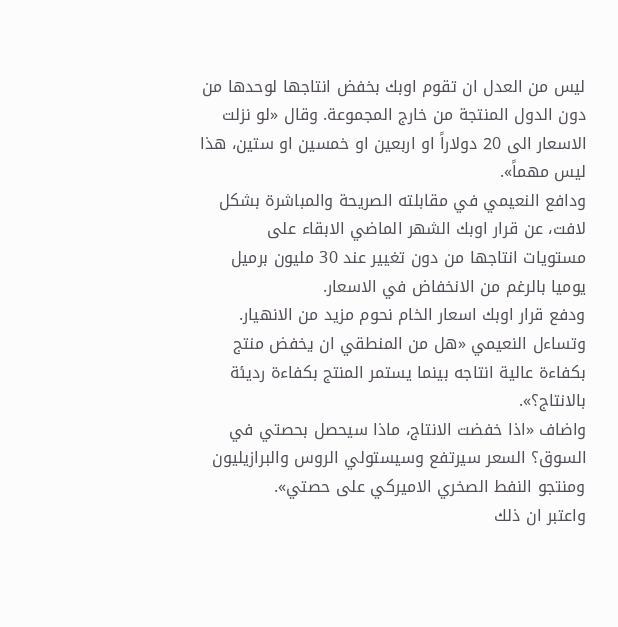ليس من العدل ان تقوم اوبك بخفض انتاجها لوحدها من دون الدول المنتجة من خارج المجموعة. وقال «لو نزلت الاسعار الى 20 دولاراً او اربعين او خمسين او ستين، هذا ليس مهماً».
ودافع النعيمي في مقابلته الصريحة والمباشرة بشكل لافت، عن قرار اوبك الشهر الماضي الابقاء على مستويات انتاجها من دون تغيير عند 30 مليون برميل يوميا بالرغم من الانخفاض في الاسعار.
ودفع قرار اوبك اسعار الخام نحوم مزيد من الانهيار.
وتساءل النعيمي «هل من المنطقي ان يخفض منتج بكفاءة عالية انتاجه بينما يستمر المنتج بكفاءة رديئة بالانتاج؟».
واضاف «اذا خفضت الانتاج، ماذا سيحصل بحصتي في السوق؟ السعر سيرتفع وسيستولي الروس والبرازيليون ومنتجو النفط الصخري الاميركي على حصتي».
واعتبر ان ذلك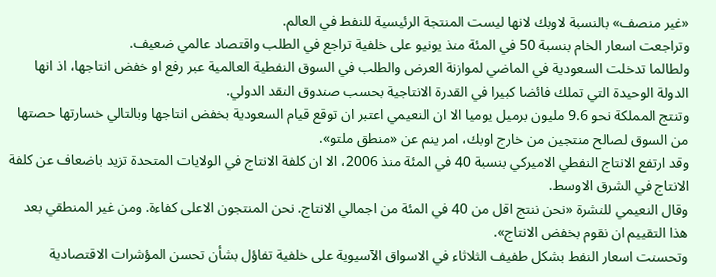«غير منصف» بالنسبة لاوبك لانها ليست المنتجة الرئيسية للنفط في العالم.
وتراجعت اسعار الخام بنسبة 50 في المئة منذ يونيو على خلفية تراجع في الطلب واقتصاد عالمي ضعيف.
ولطالما تدخلت السعودية في الماضي لموازنة العرض والطلب في السوق النفطية العالمية عبر رفع او خفض انتاجها، اذ انها الدولة الوحيدة التي تملك فائضا كبيرا في القدرة الانتاجية بحسب صندوق النقد الدولي.
وتنتج المملكة نحو 9.6 مليون برميل يوميا الا ان النعيمي اعتبر ان توقع قيام السعودية بخفض انتاجها وبالتالي خسارتها حصتها من السوق لصالح منتجين من خارج اوبك، امر ينم عن «منطق ملتو».
وقد ارتفع الانتاج النفطي الاميركي بنسبة 40 في المئة منذ 2006، الا ان كلفة الانتاج في الولايات المتحدة تزيد باضعاف عن كلفة الانتاج في الشرق الاوسط.
وقال النعيمي للنشرة «نحن ننتج اقل من 40 في المئة من اجمالي الانتاج. نحن المنتجون الاعلى كفاءة. ومن غير المنطقي بعد هذا التقييم ان نقوم بخفض الانتاج».
وتحسنت اسعار النفط بشكل طفيف الثلاثاء في الاسواق الآسيوية على خلفية تفاؤل بشأن تحسن المؤشرات الاقتصادية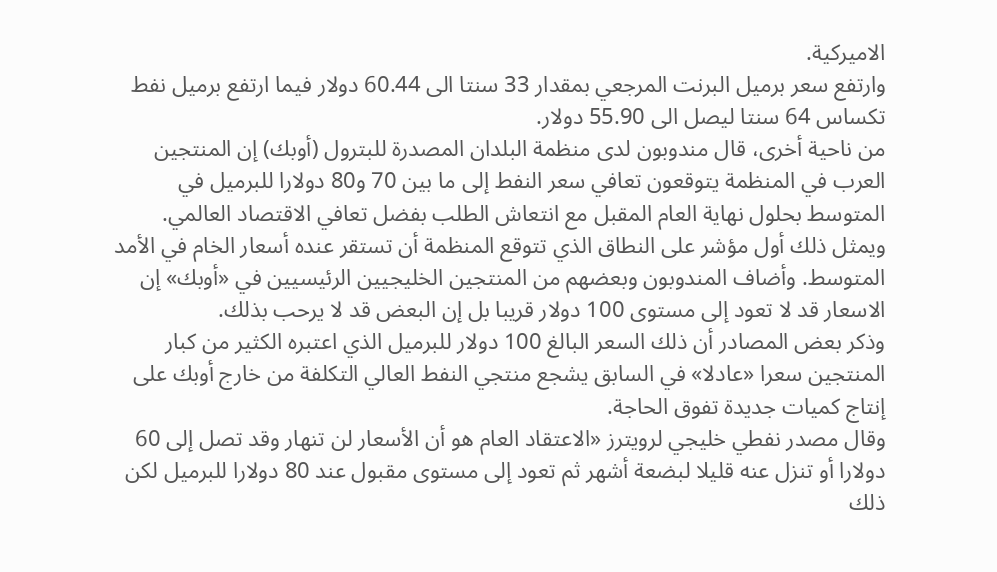الاميركية.
وارتفع سعر برميل البرنت المرجعي بمقدار 33 سنتا الى 60.44 دولار فيما ارتفع برميل نفط تكساس 64 سنتا ليصل الى 55.90 دولار.
من ناحية أخرى، قال مندوبون لدى منظمة البلدان المصدرة للبترول (أوبك) إن المنتجين العرب في المنظمة يتوقعون تعافي سعر النفط إلى ما بين 70 و80 دولارا للبرميل في المتوسط بحلول نهاية العام المقبل مع انتعاش الطلب بفضل تعافي الاقتصاد العالمي.
ويمثل ذلك أول مؤشر على النطاق الذي تتوقع المنظمة أن تستقر عنده أسعار الخام في الأمد المتوسط. وأضاف المندوبون وبعضهم من المنتجين الخليجيين الرئيسيين في «أوبك» إن الاسعار قد لا تعود إلى مستوى 100 دولار قريبا بل إن البعض قد لا يرحب بذلك.
وذكر بعض المصادر أن ذلك السعر البالغ 100 دولار للبرميل الذي اعتبره الكثير من كبار المنتجين سعرا «عادلا» في السابق يشجع منتجي النفط العالي التكلفة من خارج أوبك على إنتاج كميات جديدة تفوق الحاجة.
وقال مصدر نفطي خليجي لرويترز «الاعتقاد العام هو أن الأسعار لن تنهار وقد تصل إلى 60 دولارا أو تنزل عنه قليلا لبضعة أشهر ثم تعود إلى مستوى مقبول عند 80 دولارا للبرميل لكن ذلك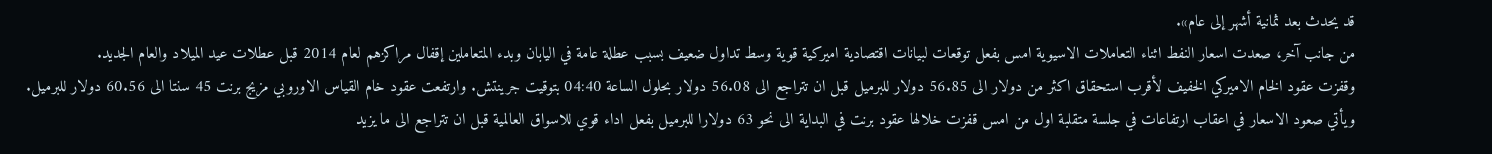قد يحدث بعد ثمانية أشهر إلى عام».
من جانب آخر، صعدت اسعار النفط اثناء التعاملات الاسيوية امس بفعل توقعات لبيانات اقتصادية اميركية قوية وسط تداول ضعيف بسبب عطلة عامة في اليابان وبدء المتعاملين إقفال مراكزهم لعام 2014 قبل عطلات عيد الميلاد والعام الجديد.
وقفزت عقود الخام الاميركي الخفيف لأقرب استحقاق اكثر من دولار الى 56.85 دولار للبرميل قبل ان تتراجع الى 56.08 دولار بحلول الساعة 04:40 بتوقيت جرينتش. وارتفعت عقود خام القياس الاوروبي مزيج برنت 45 سنتا الى 60.56 دولار للبرميل.
ويأتي صعود الاسعار في اعقاب ارتفاعات في جلسة متقلبة اول من امس قفزت خلالها عقود برنت في البداية الى نحو 63 دولارا للبرميل بفعل اداء قوي للاسواق العالمية قبل ان تتراجع الى ما يزيد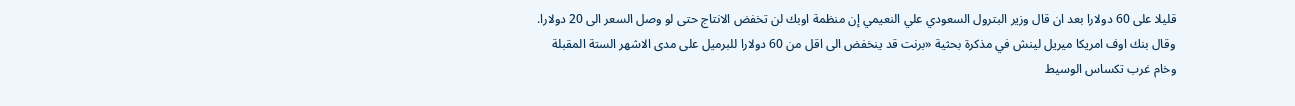قليلا على 60 دولارا بعد ان قال وزير البترول السعودي علي النعيمي إن منظمة اوبك لن تخفض الانتاج حتى لو وصل السعر الى 20 دولارا.
وقال بنك اوف امريكا ميريل لينش في مذكرة بحثية «برنت قد ينخفض الى اقل من 60 دولارا للبرميل على مدى الاشهر الستة المقبلة وخام غرب تكساس الوسيط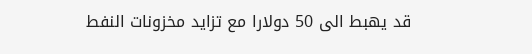قد يهبط الى 50 دولارا مع تزايد مخزونات النفط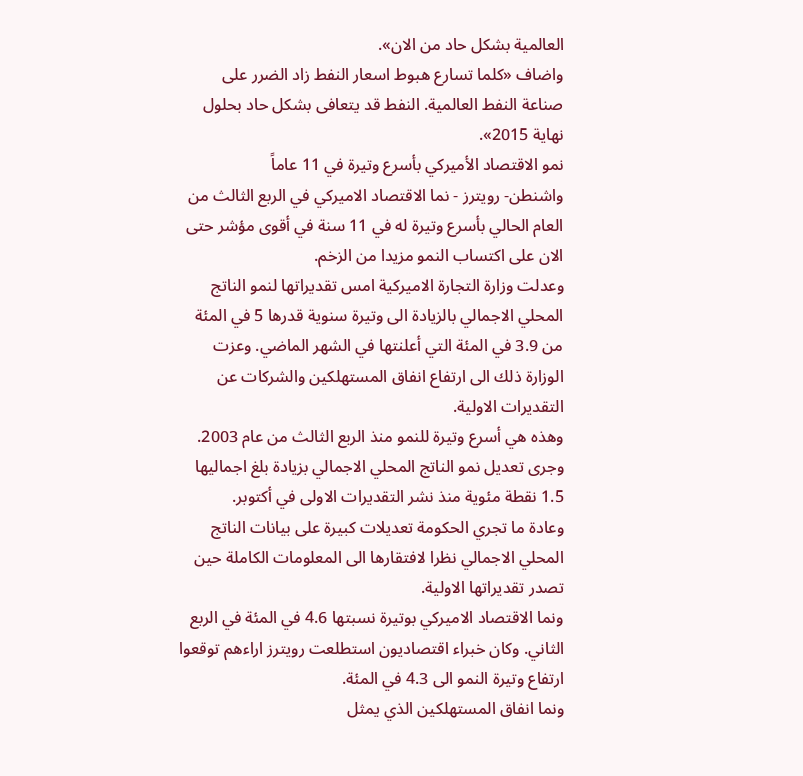العالمية بشكل حاد من الان».
واضاف «كلما تسارع هبوط اسعار النفط زاد الضرر على صناعة النفط العالمية. النفط قد يتعافى بشكل حاد بحلول نهاية 2015».
نمو الاقتصاد الأميركي بأسرع وتيرة في 11 عاماً
واشنطن- رويترز - نما الاقتصاد الاميركي في الربع الثالث من العام الحالي بأسرع وتيرة له في 11 سنة في أقوى مؤشر حتى الان على اكتساب النمو مزيدا من الزخم.
وعدلت وزارة التجارة الاميركية امس تقديراتها لنمو الناتج المحلي الاجمالي بالزيادة الى وتيرة سنوية قدرها 5 في المئة من 3.9 في المئة التي أعلنتها في الشهر الماضي. وعزت الوزارة ذلك الى ارتفاع انفاق المستهلكين والشركات عن التقديرات الاولية.
وهذه هي أسرع وتيرة للنمو منذ الربع الثالث من عام 2003. وجرى تعديل نمو الناتج المحلي الاجمالي بزيادة بلغ اجماليها 1.5 نقطة مئوية منذ نشر التقديرات الاولى في أكتوبر.
وعادة ما تجري الحكومة تعديلات كبيرة على بيانات الناتج المحلي الاجمالي نظرا لافتقارها الى المعلومات الكاملة حين تصدر تقديراتها الاولية.
ونما الاقتصاد الاميركي بوتيرة نسبتها 4.6 في المئة في الربع الثاني. وكان خبراء اقتصاديون استطلعت رويترز اراءهم توقعوا ارتفاع وتيرة النمو الى 4.3 في المئة.
ونما انفاق المستهلكين الذي يمثل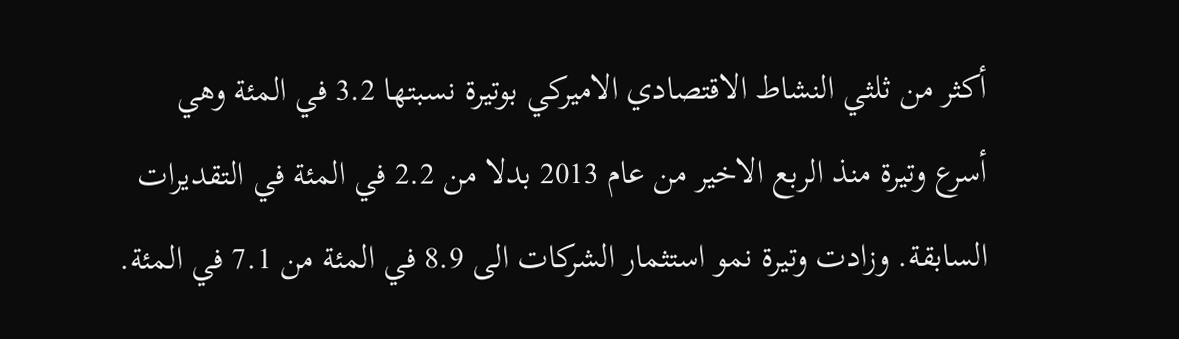أكثر من ثلثي النشاط الاقتصادي الاميركي بوتيرة نسبتها 3.2 في المئة وهي أسرع وتيرة منذ الربع الاخير من عام 2013 بدلا من 2.2 في المئة في التقديرات السابقة. وزادت وتيرة نمو استثمار الشركات الى 8.9 في المئة من 7.1 في المئة.